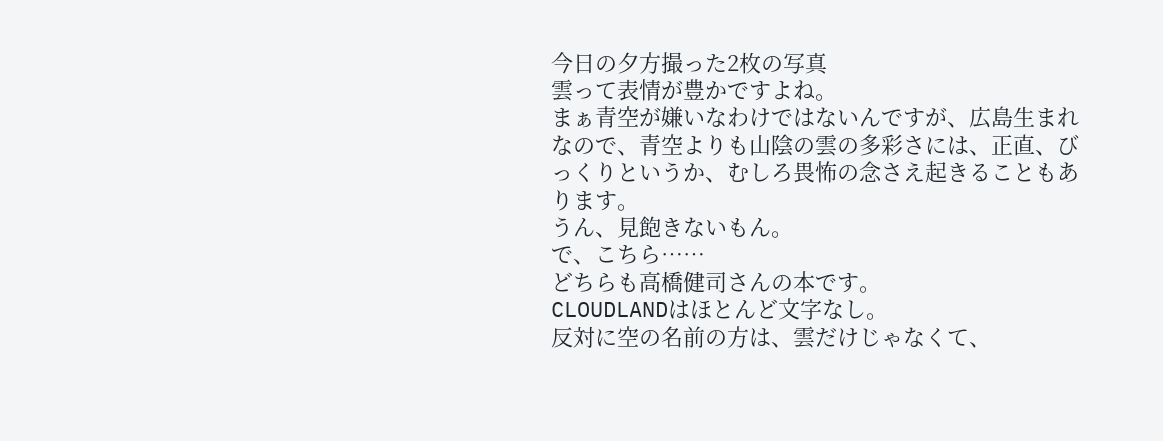今日の夕方撮った2枚の写真
雲って表情が豊かですよね。
まぁ青空が嫌いなわけではないんですが、広島生まれなので、青空よりも山陰の雲の多彩さには、正直、びっくりというか、むしろ畏怖の念さえ起きることもあります。
うん、見飽きないもん。
で、こちら……
どちらも高橋健司さんの本です。
CLOUDLANDはほとんど文字なし。
反対に空の名前の方は、雲だけじゃなくて、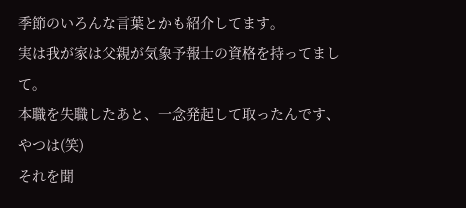季節のいろんな言葉とかも紹介してます。
実は我が家は父親が気象予報士の資格を持ってまして。
本職を失職したあと、一念発起して取ったんです、やつは(笑)
それを聞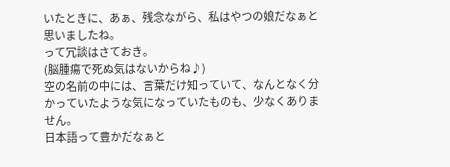いたときに、あぁ、残念ながら、私はやつの娘だなぁと思いましたね。
って冗談はさておき。
(脳腫瘍で死ぬ気はないからね♪)
空の名前の中には、言葉だけ知っていて、なんとなく分かっていたような気になっていたものも、少なくありません。
日本語って豊かだなぁと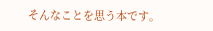そんなことを思う本です。